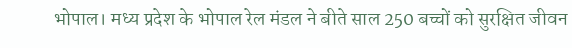भोपाल। मध्य प्रदेश के भोपाल रेल मंडल ने बीते साल 250 बच्चों को सुरक्षित जीवन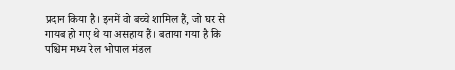प्रदान किया है। इनमें वो बच्चे शामिल हैं, जो घर से गायब हो गए थे या असहाय हैं। बताया गया है कि पश्चिम मध्य रेल भोपाल मंडल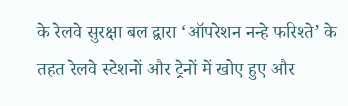के रेलवे सुरक्षा बल द्वारा ‘ऑपरेशन नन्हे फरिश्ते’ के तहत रेलवे स्टेशनों और ट्रेनों में खोए हुए और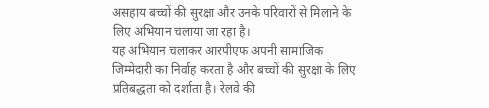असहाय बच्चों की सुरक्षा और उनके परिवारों से मिलाने के लिए अभियान चलाया जा रहा है।
यह अभियान चलाकर आरपीएफ अपनी सामाजिक जिम्मेदारी का निर्वाह करता है और बच्चों की सुरक्षा के लिए प्रतिबद्धता को दर्शाता है। रेलवे की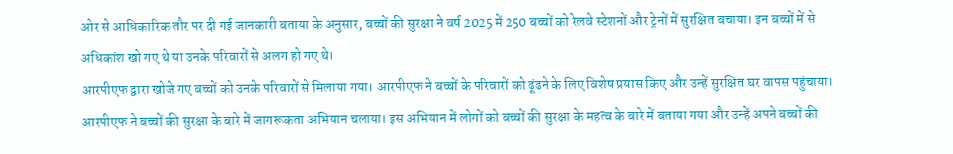ओर से आधिकारिक तौर पर दी गई जानकारी बताया के अनुसार, बच्चों की सुरक्षा ने वर्ष 2025 में 250 बच्चों को रेलवे स्टेशनों और ट्रेनों में सुरक्षित बचाया। इन बच्चों में से अधिकांश खो गए थे या उनके परिवारों से अलग हो गए थे।
आरपीएफ द्वारा खोजे गए बच्चों को उनके परिवारों से मिलाया गया। आरपीएफ ने बच्चों के परिवारों को ढूंढने के लिए विशेष प्रयास किए और उन्हें सुरक्षित घर वापस पहुंचाया। आरपीएफ ने बच्चों की सुरक्षा के बारे में जागरूकता अभियान चलाया। इस अभियान में लोगों को बच्चों की सुरक्षा के महत्व के बारे में बताया गया और उन्हें अपने बच्चों की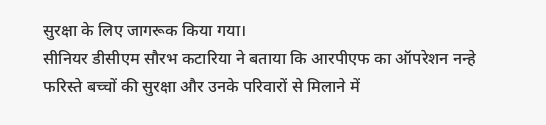सुरक्षा के लिए जागरूक किया गया।
सीनियर डीसीएम सौरभ कटारिया ने बताया कि आरपीएफ का ऑपरेशन नन्हे फरिस्ते बच्चों की सुरक्षा और उनके परिवारों से मिलाने में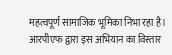महत्वपूर्ण सामाजिक भूमिका निभा रहा है। आरपीएफ द्वारा इस अभियान का विस्तार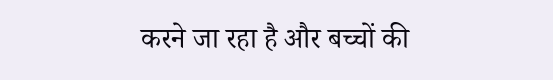करने जा रहा है और बच्चों की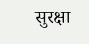सुरक्षा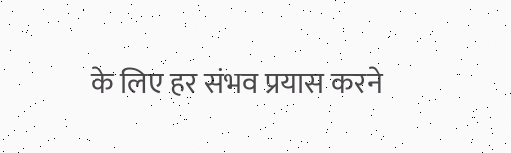के लिए हर संभव प्रयास करने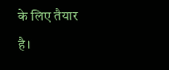के लिए तैयार है।